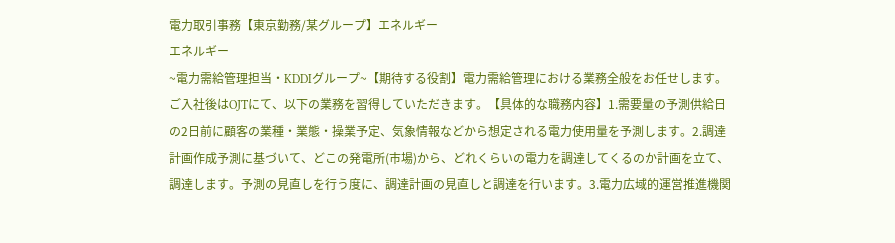電力取引事務【東京勤務/某グループ】エネルギー
エネルギー
~電力需給管理担当・KDDIグループ~【期待する役割】電力需給管理における業務全般をお任せします。ご入社後はOJTにて、以下の業務を習得していただきます。【具体的な職務内容】1.需要量の予測供給日の2日前に顧客の業種・業態・操業予定、気象情報などから想定される電力使用量を予測します。2.調達計画作成予測に基づいて、どこの発電所(市場)から、どれくらいの電力を調達してくるのか計画を立て、調達します。予測の見直しを行う度に、調達計画の見直しと調達を行います。3.電力広域的運営推進機関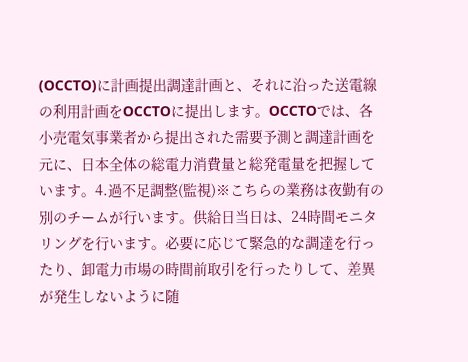(OCCTO)に計画提出調達計画と、それに沿った送電線の利用計画をOCCTOに提出します。OCCTOでは、各小売電気事業者から提出された需要予測と調達計画を元に、日本全体の総電力消費量と総発電量を把握しています。4.過不足調整(監視)※こちらの業務は夜勤有の別のチームが行います。供給日当日は、24時間モニタリングを行います。必要に応じて緊急的な調達を行ったり、卸電力市場の時間前取引を行ったりして、差異が発生しないように随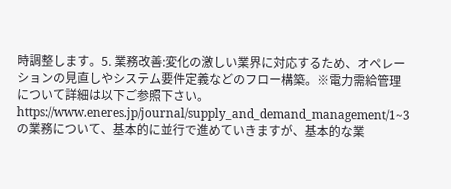時調整します。5. 業務改善:変化の激しい業界に対応するため、オペレーションの見直しやシステム要件定義などのフロー構築。※電力需給管理について詳細は以下ご参照下さい。https://www.eneres.jp/journal/supply_and_demand_management/1~3の業務について、基本的に並行で進めていきますが、基本的な業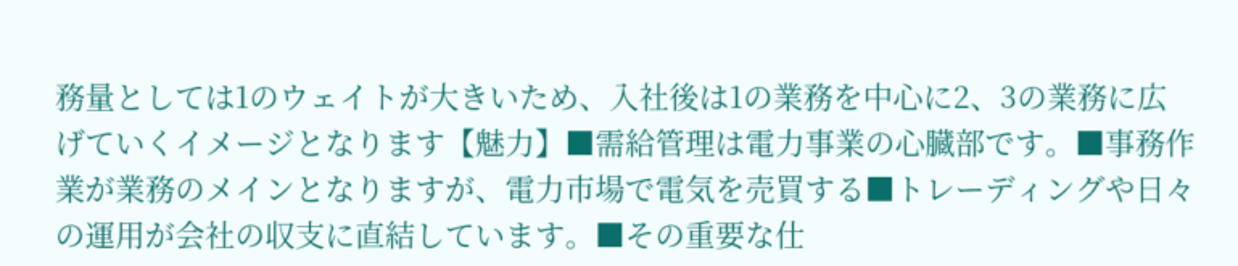務量としては1のウェイトが大きいため、入社後は1の業務を中心に2、3の業務に広げていくイメージとなります【魅力】■需給管理は電力事業の心臓部です。■事務作業が業務のメインとなりますが、電力市場で電気を売買する■トレーディングや日々の運用が会社の収支に直結しています。■その重要な仕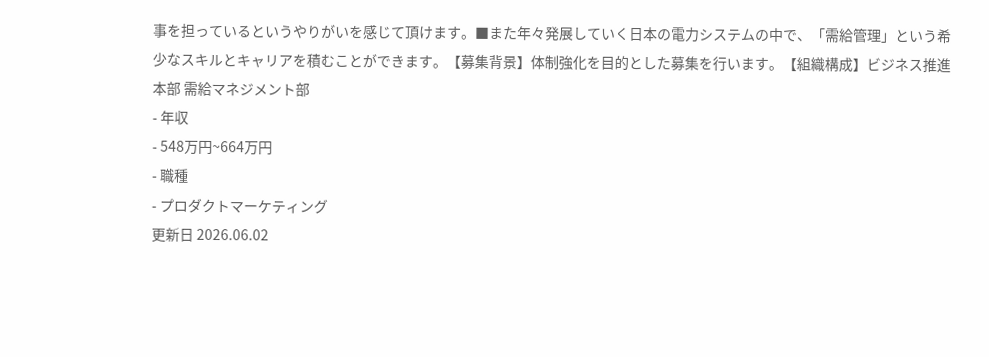事を担っているというやりがいを感じて頂けます。■また年々発展していく日本の電力システムの中で、「需給管理」という希少なスキルとキャリアを積むことができます。【募集背景】体制強化を目的とした募集を行います。【組織構成】ビジネス推進本部 需給マネジメント部
- 年収
- 548万円~664万円
- 職種
- プロダクトマーケティング
更新日 2026.06.02